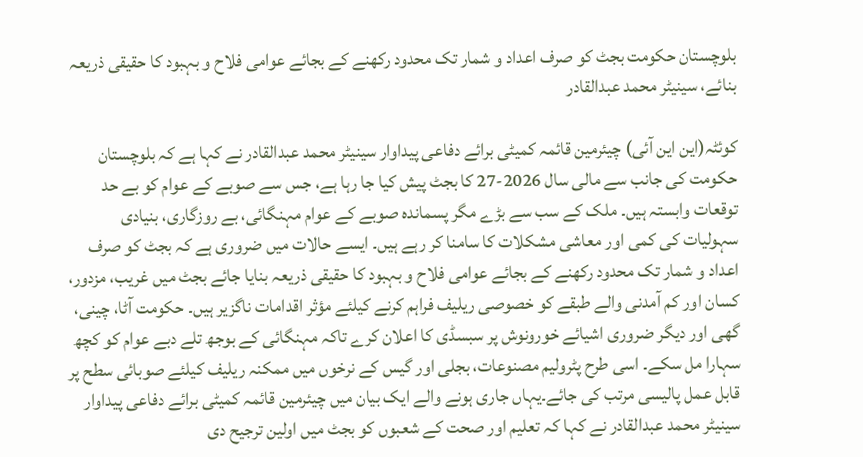بلوچستان حکومت بجٹ کو صرف اعداد و شمار تک محدود رکھنے کے بجائے عوامی فلاح و بہبود کا حقیقی ذریعہ بنائے، سینیٹر محمد عبدالقادر

کوئٹہ(این این آئی) چیئرمین قائمہ کمیٹی برائے دفاعی پیداوار سینیٹر محمد عبدالقادر نے کہا ہے کہ بلوچستان حکومت کی جانب سے مالی سال 2026-27 کا بجٹ پیش کیا جا رہا ہے، جس سے صوبے کے عوام کو بے حد توقعات وابستہ ہیں۔ ملک کے سب سے بڑے مگر پسماندہ صوبے کے عوام مہنگائی، بے روزگاری، بنیادی سہولیات کی کمی اور معاشی مشکلات کا سامنا کر رہے ہیں۔ ایسے حالات میں ضروری ہے کہ بجٹ کو صرف اعداد و شمار تک محدود رکھنے کے بجائے عوامی فلاح و بہبود کا حقیقی ذریعہ بنایا جائے بجٹ میں غریب، مزدور، کسان اور کم آمدنی والے طبقے کو خصوصی ریلیف فراہم کرنے کیلئے مؤثر اقدامات ناگزیر ہیں۔ حکومت آٹا، چینی، گھی اور دیگر ضروری اشیائے خورونوش پر سبسڈی کا اعلان کرے تاکہ مہنگائی کے بوجھ تلے دبے عوام کو کچھ سہارا مل سکے۔ اسی طرح پٹرولیم مصنوعات، بجلی اور گیس کے نرخوں میں ممکنہ ریلیف کیلئے صوبائی سطح پر قابل عمل پالیسی مرتب کی جائے۔یہاں جاری ہونے والے ایک بیان میں چیئرمین قائمہ کمیٹی برائے دفاعی پیداوار سینیٹر محمد عبدالقادر نے کہا کہ تعلیم اور صحت کے شعبوں کو بجٹ میں اولین ترجیح دی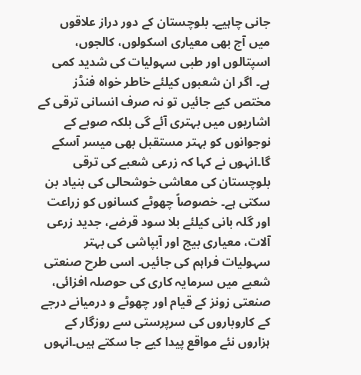جانی چاہیے۔ بلوچستان کے دور دراز علاقوں میں آج بھی معیاری اسکولوں، کالجوں، اسپتالوں اور طبی سہولیات کی شدید کمی ہے۔ اگر ان شعبوں کیلئے خاطر خواہ فنڈز مختص کیے جائیں تو نہ صرف انسانی ترقی کے اشاریوں میں بہتری آئے گی بلکہ صوبے کے نوجوانوں کو بہتر مستقبل بھی میسر آسکے گا۔انہوں نے کہا کہ زرعی شعبے کی ترقی بلوچستان کی معاشی خوشحالی کی بنیاد بن سکتی ہے۔ خصوصاً چھوٹے کسانوں کو زراعت اور گلہ بانی کیلئے بلا سود قرضے، جدید زرعی آلات، معیاری بیج اور آبپاشی کی بہتر سہولیات فراہم کی جائیں۔ اسی طرح صنعتی شعبے میں سرمایہ کاری کی حوصلہ افزائی، صنعتی زونز کے قیام اور چھوٹے و درمیانے درجے کے کاروباروں کی سرپرستی سے روزگار کے ہزاروں نئے مواقع پیدا کیے جا سکتے ہیں۔انہوں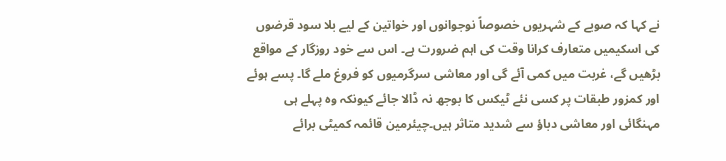نے کہا کہ صوبے کے شہریوں خصوصاً نوجوانوں اور خواتین کے لیے بلا سود قرضوں کی اسکیمیں متعارف کرانا وقت کی اہم ضرورت ہے۔ اس سے خود روزگار کے مواقع بڑھیں گے، غربت میں کمی آئے گی اور معاشی سرگرمیوں کو فروغ ملے گا۔ پسے ہوئے اور کمزور طبقات پر کسی نئے ٹیکس کا بوجھ نہ ڈالا جائے کیونکہ وہ پہلے ہی مہنگائی اور معاشی دباؤ سے شدید متاثر ہیں۔چیئرمین قائمہ کمیٹی برائے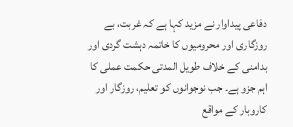دفاعی پیداوار نے مزید کہا ہے کہ غربت، بے روزگاری اور محرومیوں کا خاتمہ دہشت گردی اور بدامنی کے خلاف طویل المدتی حکمت عملی کا اہم جزو ہے۔ جب نوجوانوں کو تعلیم، روزگار اور کاروبار کے مواقع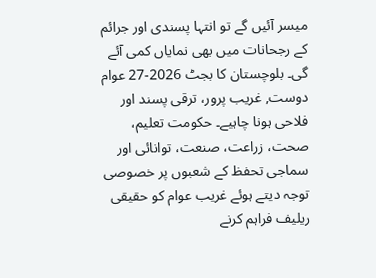میسر آئیں گے تو انتہا پسندی اور جرائم کے رجحانات میں بھی نمایاں کمی آئے گی۔ بلوچستان کا بجٹ 2026-27 عوام دوست, غریب پرور، ترقی پسند اور فلاحی ہونا چاہیے۔ حکومت تعلیم، صحت، زراعت، صنعت، توانائی اور سماجی تحفظ کے شعبوں پر خصوصی توجہ دیتے ہوئے غریب عوام کو حقیقی ریلیف فراہم کرنے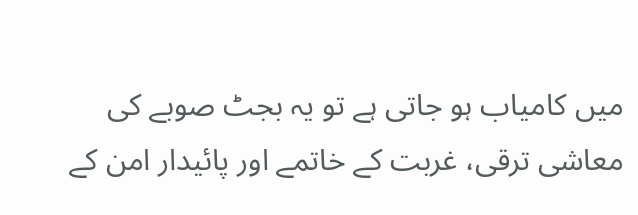میں کامیاب ہو جاتی ہے تو یہ بجٹ صوبے کی معاشی ترقی، غربت کے خاتمے اور پائیدار امن کے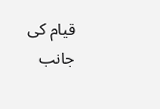قیام کی جانب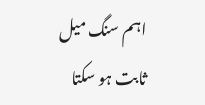اہم سنگ میل ثابت ہو سکتا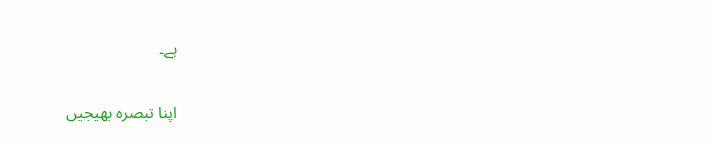ہے۔

اپنا تبصرہ بھیجیں